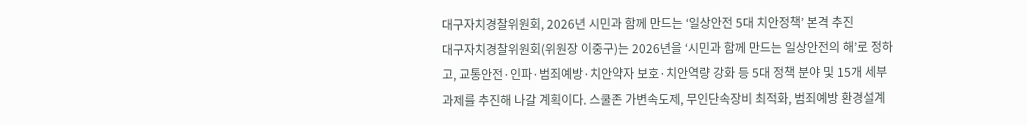대구자치경찰위원회, 2026년 시민과 함께 만드는 ‘일상안전 5대 치안정책’ 본격 추진
대구자치경찰위원회(위원장 이중구)는 2026년을 ‘시민과 함께 만드는 일상안전의 해’로 정하고, 교통안전·인파·범죄예방·치안약자 보호·치안역량 강화 등 5대 정책 분야 및 15개 세부 과제를 추진해 나갈 계획이다. 스쿨존 가변속도제, 무인단속장비 최적화, 범죄예방 환경설계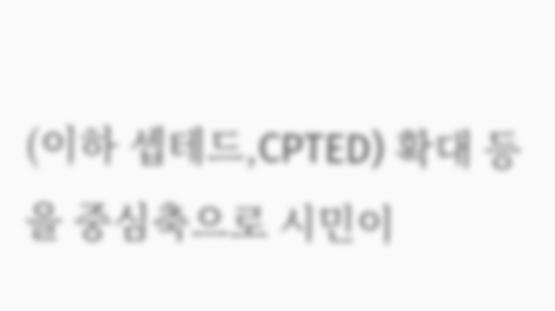(이하 셉테드,CPTED) 확대 등을 중심축으로 시민이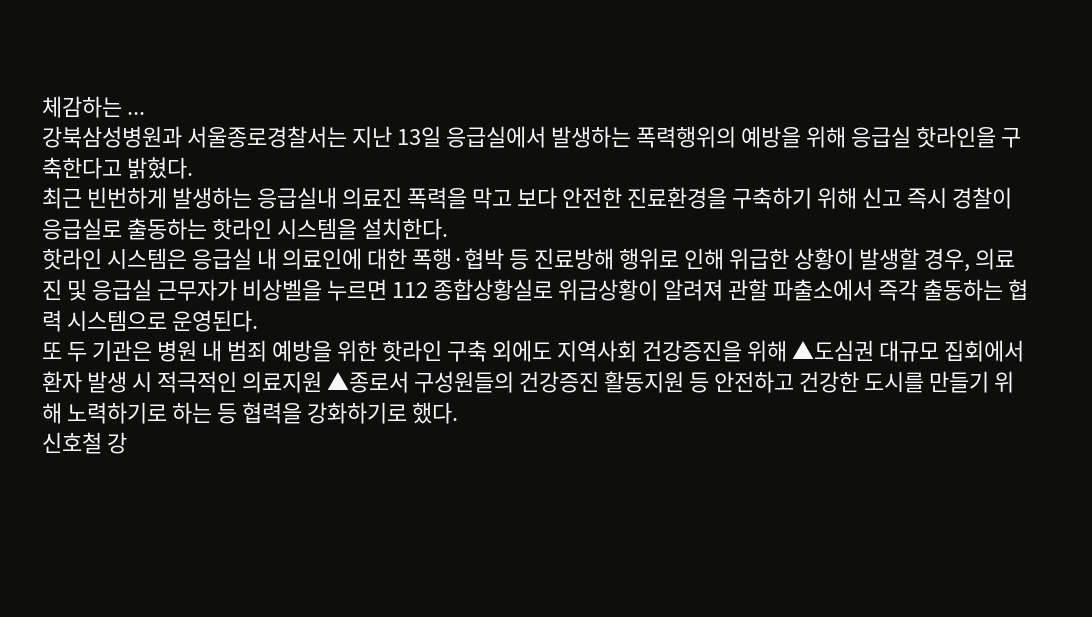체감하는 ...
강북삼성병원과 서울종로경찰서는 지난 13일 응급실에서 발생하는 폭력행위의 예방을 위해 응급실 핫라인을 구축한다고 밝혔다.
최근 빈번하게 발생하는 응급실내 의료진 폭력을 막고 보다 안전한 진료환경을 구축하기 위해 신고 즉시 경찰이 응급실로 출동하는 핫라인 시스템을 설치한다.
핫라인 시스템은 응급실 내 의료인에 대한 폭행·협박 등 진료방해 행위로 인해 위급한 상황이 발생할 경우, 의료진 및 응급실 근무자가 비상벨을 누르면 112 종합상황실로 위급상황이 알려져 관할 파출소에서 즉각 출동하는 협력 시스템으로 운영된다.
또 두 기관은 병원 내 범죄 예방을 위한 핫라인 구축 외에도 지역사회 건강증진을 위해 ▲도심권 대규모 집회에서 환자 발생 시 적극적인 의료지원 ▲종로서 구성원들의 건강증진 활동지원 등 안전하고 건강한 도시를 만들기 위해 노력하기로 하는 등 협력을 강화하기로 했다.
신호철 강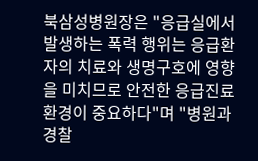북삼성병원장은 "응급실에서 발생하는 폭력 행위는 응급환자의 치료와 생명구호에 영향을 미치므로 안전한 응급진료 환경이 중요하다"며 "병원과 경찰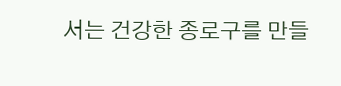서는 건강한 종로구를 만들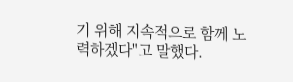기 위해 지속적으로 함께 노력하겠다"고 말했다.